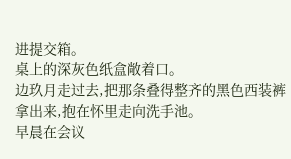进提交箱。
桌上的深灰色纸盒敞着口。
边玖月走过去,把那条叠得整齐的黑色西装裤拿出来,抱在怀里走向洗手池。
早晨在会议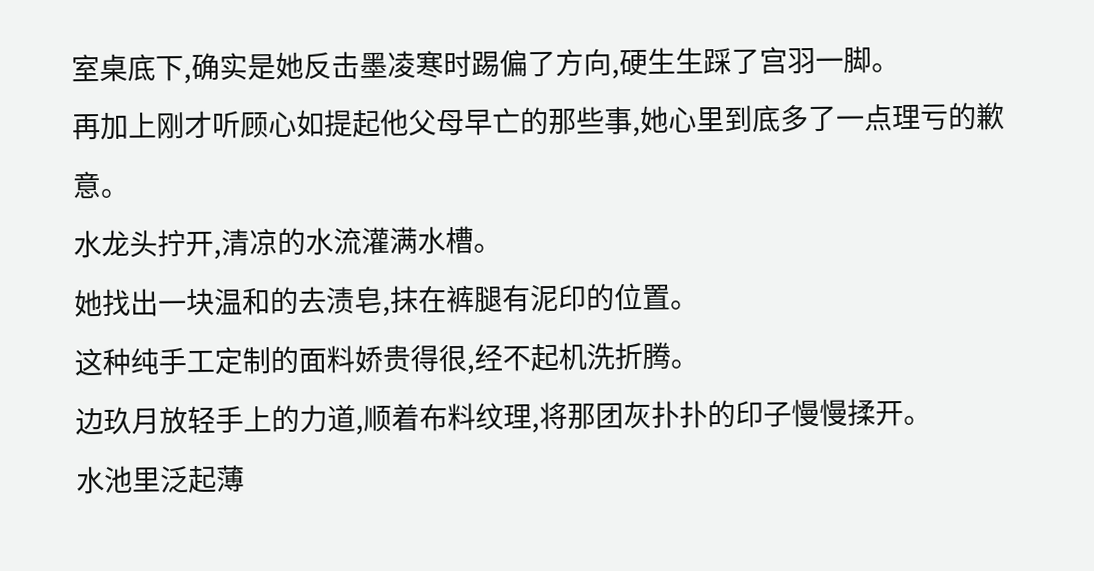室桌底下,确实是她反击墨凌寒时踢偏了方向,硬生生踩了宫羽一脚。
再加上刚才听顾心如提起他父母早亡的那些事,她心里到底多了一点理亏的歉意。
水龙头拧开,清凉的水流灌满水槽。
她找出一块温和的去渍皂,抹在裤腿有泥印的位置。
这种纯手工定制的面料娇贵得很,经不起机洗折腾。
边玖月放轻手上的力道,顺着布料纹理,将那团灰扑扑的印子慢慢揉开。
水池里泛起薄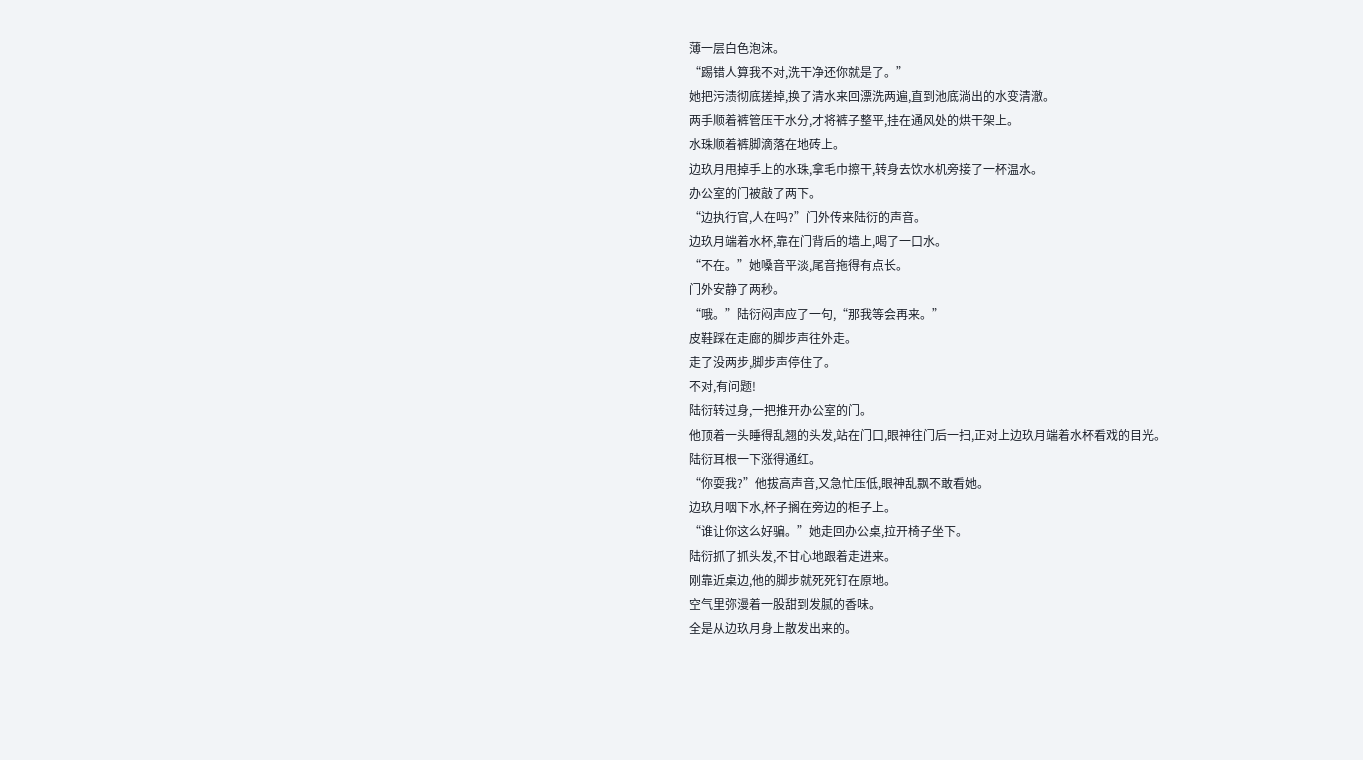薄一层白色泡沫。
“踢错人算我不对,洗干净还你就是了。”
她把污渍彻底搓掉,换了清水来回漂洗两遍,直到池底淌出的水变清澈。
两手顺着裤管压干水分,才将裤子整平,挂在通风处的烘干架上。
水珠顺着裤脚滴落在地砖上。
边玖月甩掉手上的水珠,拿毛巾擦干,转身去饮水机旁接了一杯温水。
办公室的门被敲了两下。
“边执行官,人在吗?”门外传来陆衍的声音。
边玖月端着水杯,靠在门背后的墙上,喝了一口水。
“不在。”她嗓音平淡,尾音拖得有点长。
门外安静了两秒。
“哦。”陆衍闷声应了一句,“那我等会再来。”
皮鞋踩在走廊的脚步声往外走。
走了没两步,脚步声停住了。
不对,有问题!
陆衍转过身,一把推开办公室的门。
他顶着一头睡得乱翘的头发,站在门口,眼神往门后一扫,正对上边玖月端着水杯看戏的目光。
陆衍耳根一下涨得通红。
“你耍我?”他拔高声音,又急忙压低,眼神乱飘不敢看她。
边玖月咽下水,杯子搁在旁边的柜子上。
“谁让你这么好骗。”她走回办公桌,拉开椅子坐下。
陆衍抓了抓头发,不甘心地跟着走进来。
刚靠近桌边,他的脚步就死死钉在原地。
空气里弥漫着一股甜到发腻的香味。
全是从边玖月身上散发出来的。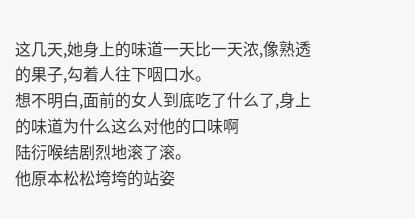这几天,她身上的味道一天比一天浓,像熟透的果子,勾着人往下咽口水。
想不明白,面前的女人到底吃了什么了,身上的味道为什么这么对他的口味啊
陆衍喉结剧烈地滚了滚。
他原本松松垮垮的站姿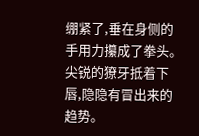绷紧了,垂在身侧的手用力攥成了拳头。
尖锐的獠牙抵着下唇,隐隐有冒出来的趋势。